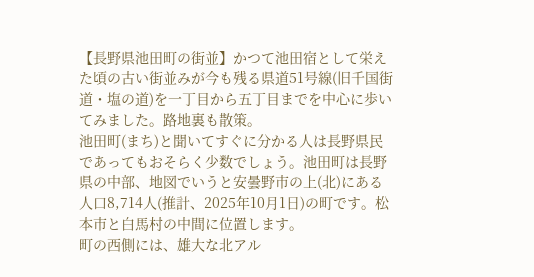【長野県池田町の街並】かつて池田宿として栄えた頃の古い街並みが今も残る県道51号線(旧千国街道・塩の道)を一丁目から五丁目までを中心に歩いてみました。路地裏も散策。
池田町(まち)と聞いてすぐに分かる人は長野県民であってもおそらく少数でしょう。池田町は長野県の中部、地図でいうと安曇野市の上(北)にある人口8,714人(推計、2025年10月1日)の町です。松本市と白馬村の中間に位置します。
町の西側には、雄大な北アル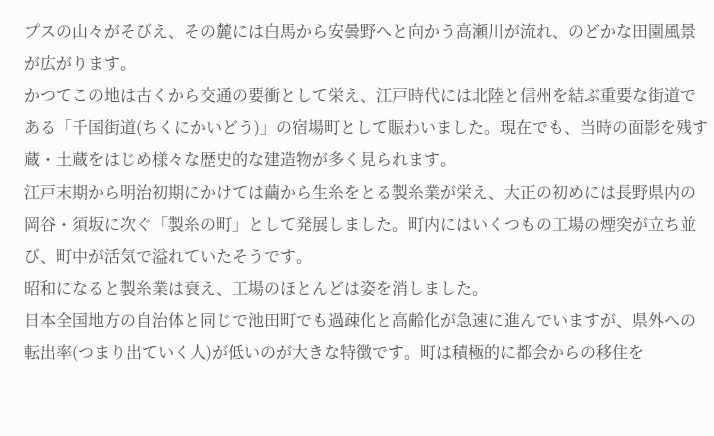プスの山々がそびえ、その麓には白馬から安曇野へと向かう高瀬川が流れ、のどかな田園風景が広がります。
かつてこの地は古くから交通の要衝として栄え、江戸時代には北陸と信州を結ぶ重要な街道である「千国街道(ちくにかいどう)」の宿場町として賑わいました。現在でも、当時の面影を残す蔵・土蔵をはじめ様々な歴史的な建造物が多く見られます。
江戸末期から明治初期にかけては繭から生糸をとる製糸業が栄え、大正の初めには長野県内の岡谷・須坂に次ぐ「製糸の町」として発展しました。町内にはいくつもの工場の煙突が立ち並び、町中が活気で溢れていたそうです。
昭和になると製糸業は衰え、工場のほとんどは姿を消しました。
日本全国地方の自治体と同じで池田町でも過疎化と高齢化が急速に進んでいますが、県外への転出率(つまり出ていく人)が低いのが大きな特徴です。町は積極的に都会からの移住を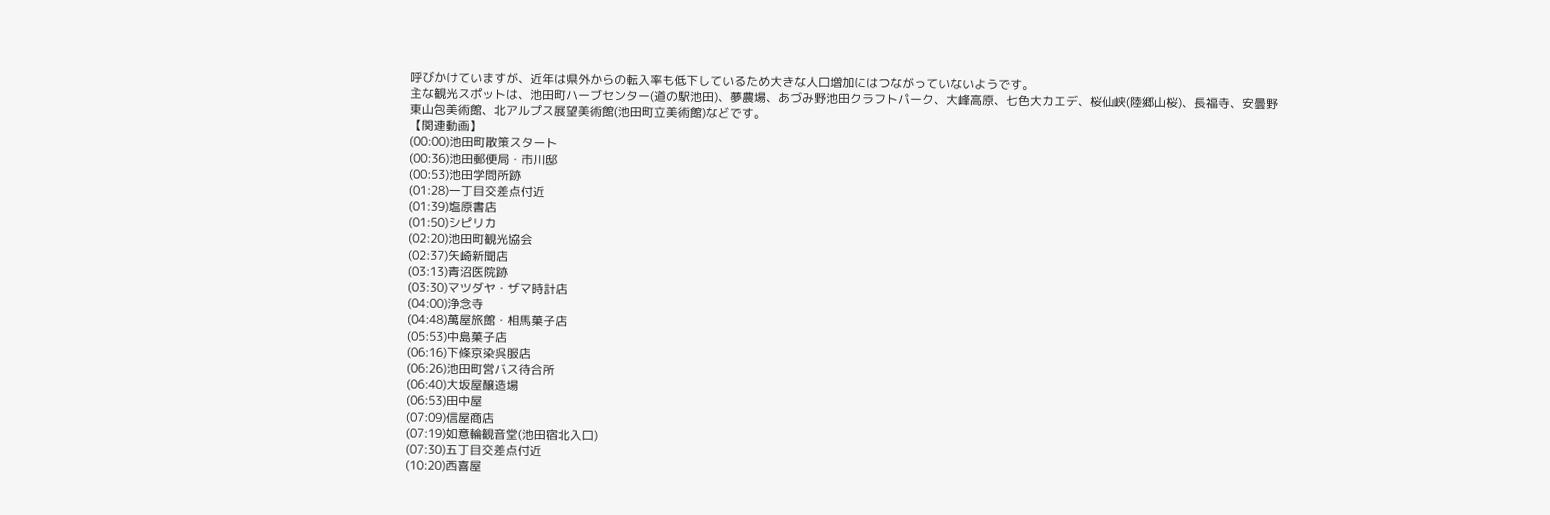呼びかけていますが、近年は県外からの転入率も低下しているため大きな人口増加にはつながっていないようです。
主な観光スポットは、池田町ハーブセンター(道の駅池田)、夢農場、あづみ野池田クラフトパーク、大峰高原、七色大カエデ、桜仙峡(陸郷山桜)、長福寺、安曇野東山包美術館、北アルプス展望美術館(池田町立美術館)などです。
【関連動画】
(00:00)池田町散策スタート
(00:36)池田郵便局・市川邸
(00:53)池田学問所跡
(01:28)一丁目交差点付近
(01:39)塩原書店
(01:50)シピリカ
(02:20)池田町観光協会
(02:37)矢崎新聞店
(03:13)青沼医院跡
(03:30)マツダヤ・ザマ時計店
(04:00)浄念寺
(04:48)萬屋旅館・相馬菓子店
(05:53)中島菓子店
(06:16)下條京染呉服店
(06:26)池田町営バス待合所
(06:40)大坂屋醸造場
(06:53)田中屋
(07:09)信屋商店
(07:19)如意輪観音堂(池田宿北入口)
(07:30)五丁目交差点付近
(10:20)西喜屋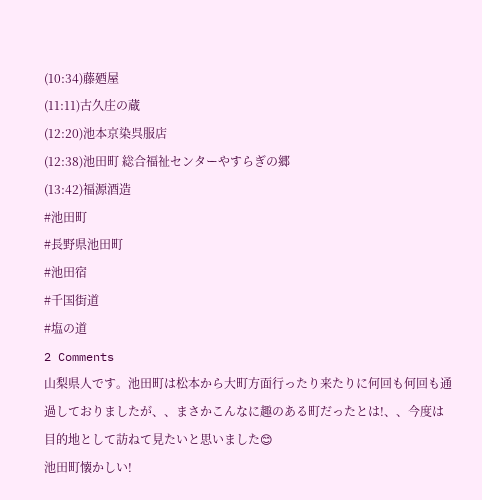(10:34)藤廼屋
(11:11)古久庄の蔵
(12:20)池本京染呉服店
(12:38)池田町 総合福祉センターやすらぎの郷
(13:42)福源酒造
#池田町
#長野県池田町
#池田宿
#千国街道
#塩の道
2 Comments
山梨県人です。池田町は松本から大町方面行ったり来たりに何回も何回も通過しておりましたが、、まさかこんなに趣のある町だったとは!、、今度は目的地として訪ねて見たいと思いました😊
池田町懐かしい!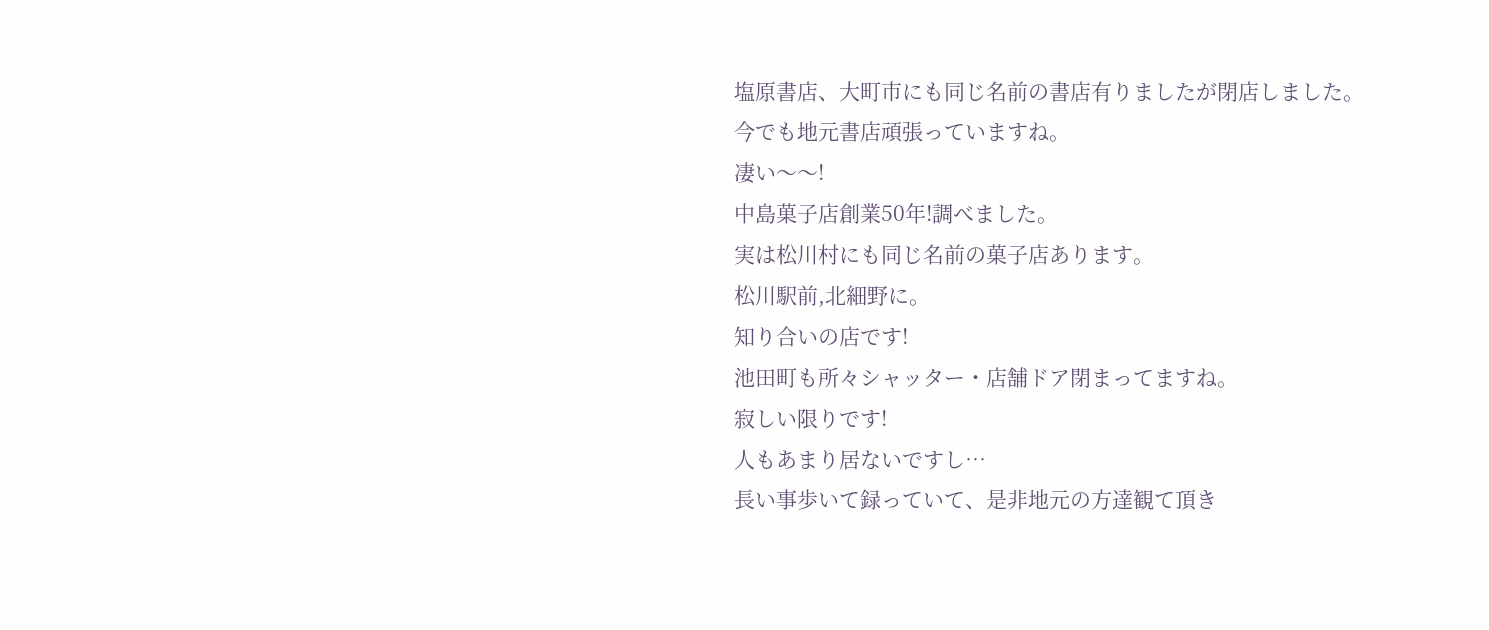塩原書店、大町市にも同じ名前の書店有りましたが閉店しました。
今でも地元書店頑張っていますね。
凄い〜〜!
中島菓子店創業50年!調べました。
実は松川村にも同じ名前の菓子店あります。
松川駅前,北細野に。
知り合いの店です!
池田町も所々シャッター・店舗ドア閉まってますね。
寂しい限りです!
人もあまり居ないですし…
長い事歩いて録っていて、是非地元の方達観て頂き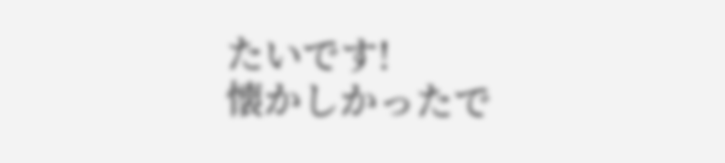たいです!
懐かしかったで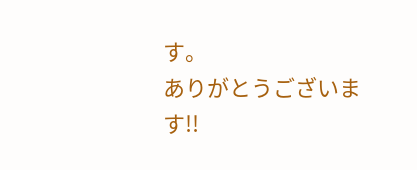す。
ありがとうございます!!